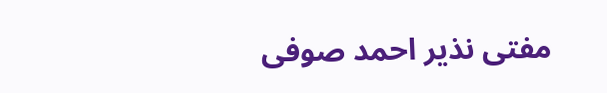مفتی نذیر احمد صوفی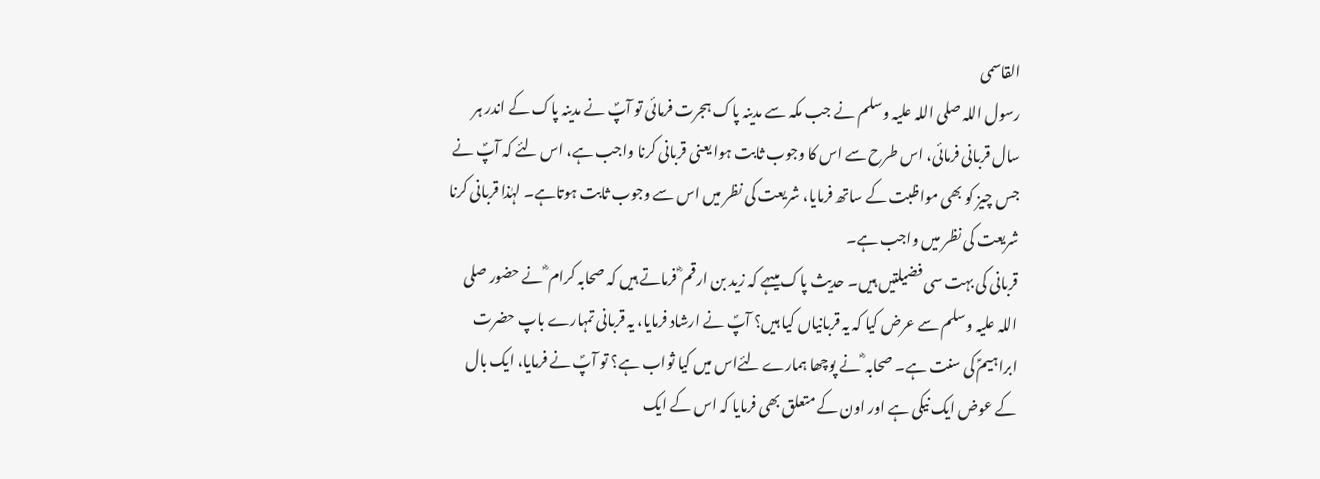القاسمی
رسول اللہ صلی اللہ علیہ وسلم نے جب مکہ سے مدینہ پاک ہجرت فرمائی تو آپؐ نے مدینہ پاک کے اندر ہر سال قربانی فرمائی، اس طرح سے اس کا وجوب ثابت ہوا یعنی قربانی کرنا واجب ہے، اس لئے کہ آپؐ نے جس چیز کو بھی مواظبت کے ساتھ فرمایا، شریعت کی نظر میں اس سے وجوب ثابت ہوتاہے۔ لہٰذا قربانی کرنا شریعت کی نظر میں واجب ہے۔
قربانی کی بہت سی فضیلتیں ہیں۔ حدیث پاک میںہے کہ زید بن ارقم ؓ فرماتے ہیں کہ صحابہ کرام ؓ نے حضور صلی اللہ علیہ وسلم سے عرض کیا کہ یہ قربانیاں کیا ہیں؟ آپؐ نے ارشاد فرمایا، یہ قربانی تمہارے باپ حضرت ابراہیمؑ کی سنت ہے۔ صحابہ ؓ نے پوچھا ہمارے لئےاس میں کیا ثواب ہے؟ تو آپؐ نے فرمایا، ایک بال کے عوض ایک نیکی ہے اور اون کے متعلق بھی فرمایا کہ اس کے ایک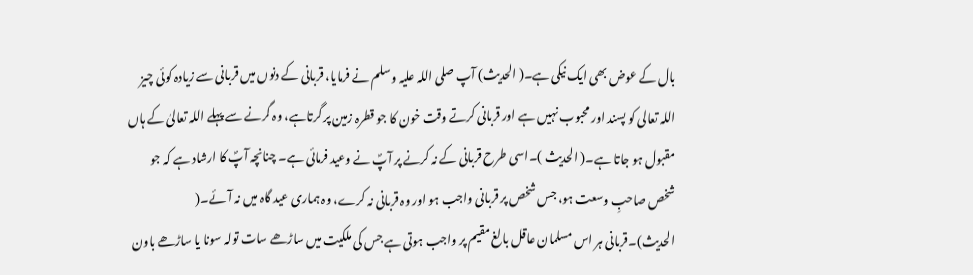بال کے عوض بھی ایک نیکی ہے۔( الحدیث) آپ صلی اللہ علیہ وسلم نے فرمایا، قربانی کے دنوں میں قربانی سے زیادہ کوئی چیز اللہ تعالی کو پسند اور محبوب نہیں ہے اور قربانی کرتے وقت خون کا جو قطرہ زمین پر گرتاہے، وہ گرنے سے پہلے اللہ تعالیٰ کے ہاں مقبول ہو جاتا ہے۔( الحدیث )۔اسی طرح قربانی کے نہ کرنے پر آپؐ نے وعید فرمائی ہے۔ چنانچہ آپؐ کا ارشاد ہے کہ جو شخص صاحبِ وسعت ہو، جس شخص پر قربانی واجب ہو اور وہ قربانی نہ کرے، وہ ہماری عید گاہ میں نہ آئے۔( الحدیث)۔قربانی ہر اس مسلمان عاقل بالغ مقیم پر واجب ہوتی ہے جس کی ملکیت میں ساڑھے سات تولہ سونا یا ساڑھے باون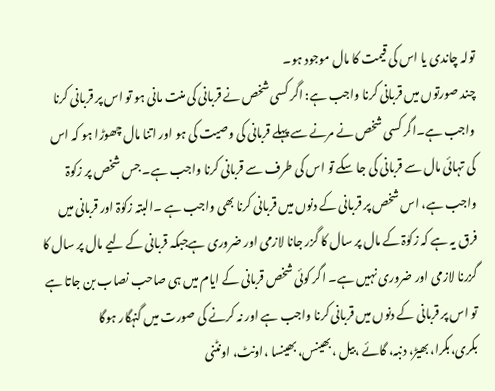تولہ چاندی یا اس کی قیمت کا مال موجود ہو۔
چند صورتوں میں قربانی کرنا واجب ہے: اگر کسی شخص نے قربانی کی منت مانی ہو تو اس پر قربانی کرنا واجب ہے۔اگر کسی شخص نے مرنے سے پہلے قربانی کی وصیت کی ہو اور اتنا مال چھوڑا ہو کہ اس کی تہائی مال سے قربانی کی جا سکے تو اس کی طرف سے قربانی کرنا واجب ہے۔ جس شخص پر زکوۃ واجب ہے، اس شخص پر قربانی کے دنوں میں قربانی کرنا بھی واجب ہے ۔البتہ زکوٰۃ اور قربانی میں فرق یہ ہے کہ زکوٰۃ کے مال پر سال کا گزر جانا لازمی اور ضروری ہےجبکہ قربانی کے لیے مال پر سال کا گزرنا لازمی اور ضروری نہیں ہے۔ اگر کوئی شخص قربانی کے ایام میں ہی صاحب نصاب بن جاتا ہے تو اس پر قربانی کے دنوں میں قربانی کرنا واجب ہے اور نہ کرنے کی صورت میں گنہگار ہوگا
بکری،بکرا، بھیڑ، دنبہ، گائے ،بیل ،بھینس، بھینسا ،اونٹ، اونٹنی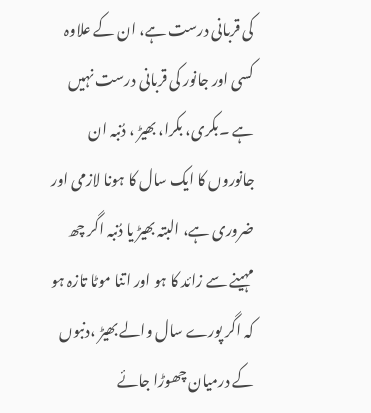کی قربانی درست ہے، ان کے علاوہ کسی اور جانور کی قربانی درست نہیں ہے ۔بکری، بکرا، بھیڑ ، دُنبہ ان جانوروں کا ایک سال کا ہونا لازمی اور ضروری ہے، البتہ بھیڑ یا دُنبہ اگر چھ مہینے سے زائد کا ہو اور اتنا موٹا تازہ ہو کہ اگر پورے سال والے بھیڑ ،دنبوں کے درمیان چھوڑا جائے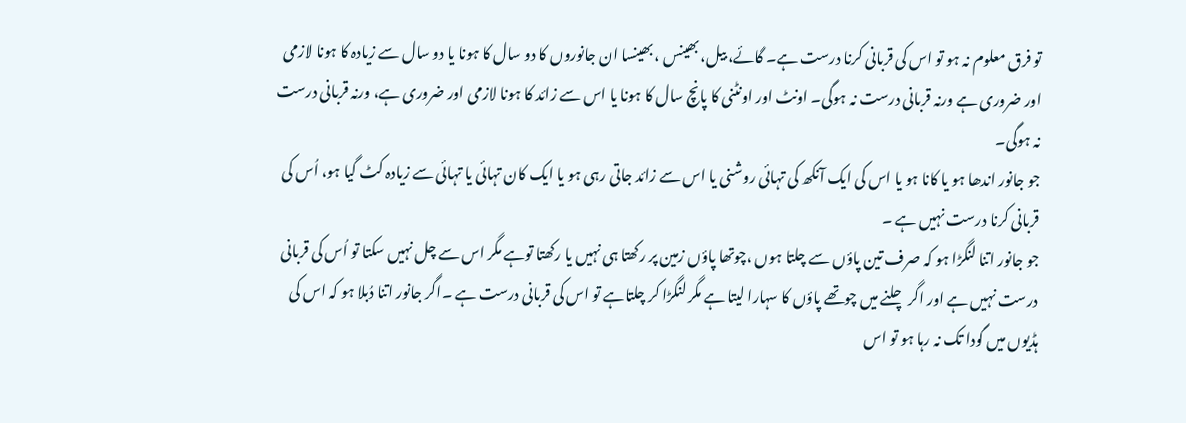تو فرق معلوم نہ ہو تو اس کی قربانی کرنا درست ہے۔ گائے، بیل، بھینس ، بھینسا ان جانوروں کا دو سال کا ہونا یا دو سال سے زیادہ کا ہونا لازمی اور ضروری ہے ورنہ قربانی درست نہ ہوگی۔ اونٹ اور اونٹنی کا پانچ سال کا ہونا یا اس سے زائد کا ہونا لازمی اور ضروری ہے، ورنہ قربانی درست نہ ہوگی۔
جو جانور اندھا ہو یا کانا ہو یا اس کی ایک آنکھ کی تہائی روشنی یا اس سے زائد جاتی رہی ہو یا ایک کان تہائی یا تہائی سے زیادہ کٹ گیا ہو، اُس کی قربانی کرنا درست نہیں ہے ۔
جو جانور اتنا لنگڑا ہو کہ صرف تین پاؤں سے چلتا ہوں ،چوتھا پاؤں زمین پر رکھتا ہی نہیں یا رکھتا توہے مگر اس سے چل نہیں سکتا تو اُس کی قربانی درست نہیں ہے اور اگر چلنے میں چوتھے پاؤں کا سہارا لیتا ہے مگر لنگڑا کر چلتاہے تو اس کی قربانی درست ہے ۔اگر جانور اتنا دُبلا ہو کہ اس کی ہڈیوں میں گودا تک نہ رہا ہو تو اس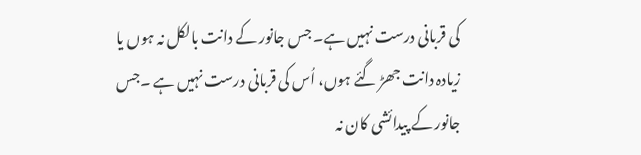کی قربانی درست نہیں ہے۔ جس جانور کے دانت بالکل نہ ہوں یا زیادہ دانت جھڑ گئے ہوں، اُس کی قربانی درست نہیں ہے ۔جس جانور کے پیدائشی کان نہ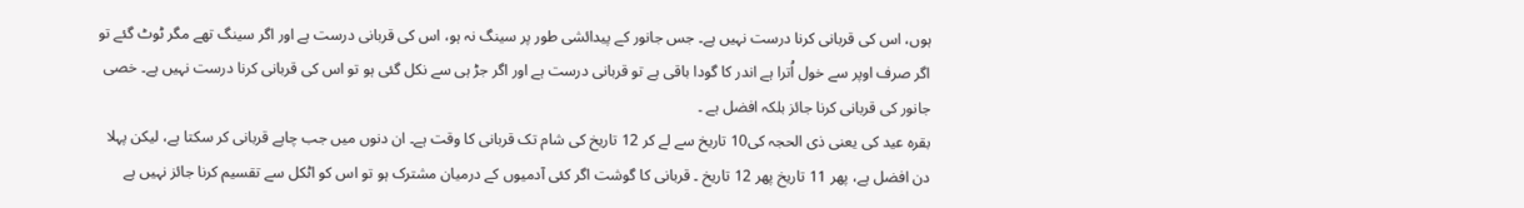ہوں، اس کی قربانی کرنا درست نہیں ہے۔ جس جانور کے پیدائشی طور پر سینگ نہ ہو، اس کی قربانی درست ہے اور اگر سینگ تھے مگر ٹوٹ گئے تو اگر صرف اوپر سے خول اُترا ہے اندر کا گودا باقی ہے تو قربانی درست ہے اور اگر جڑ ہی سے نکل گئی ہو تو اس کی قربانی کرنا درست نہیں ہے۔ خصی جانور کی قربانی کرنا جائز بلکہ افضل ہے ۔
بقرہ عید کی یعنی ذی الحجہ کی10 تاریخ سے لے کر 12 تاریخ کی شام تک قربانی کا وقت ہے۔ ان دنوں میں جب چاہے قربانی کر سکتا ہے، لیکن پہلا دن افضل ہے، پھر 11 تاریخ پھر 12 تاریخ ۔ قربانی کا گوشت اگر کئی آدمیوں کے درمیان مشترک ہو تو اس کو اٹکل سے تقسیم کرنا جائز نہیں ہے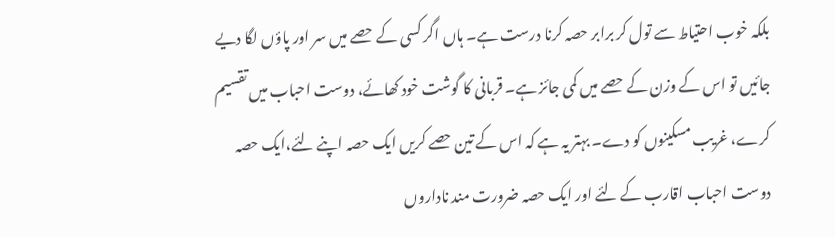بلکہ خوب احتیاط سے تول کر برابر حصہ کرنا درست ہے۔ ہاں اگر کسی کے حصے میں سر اور پاؤں لگا دیے جائیں تو اس کے وزن کے حصے میں کمی جائز ہے۔ قربانی کا گوشت خود کھائے، دوست احباب میں تقسیم کرے، غریب مسکینوں کو دے۔ بہتر یہ ہے کہ اس کے تین حصے کریں ایک حصہ اپنے لئے،ایک حصہ دوست احباب اقارب کے لئے اور ایک حصہ ضرورت مند ناداروں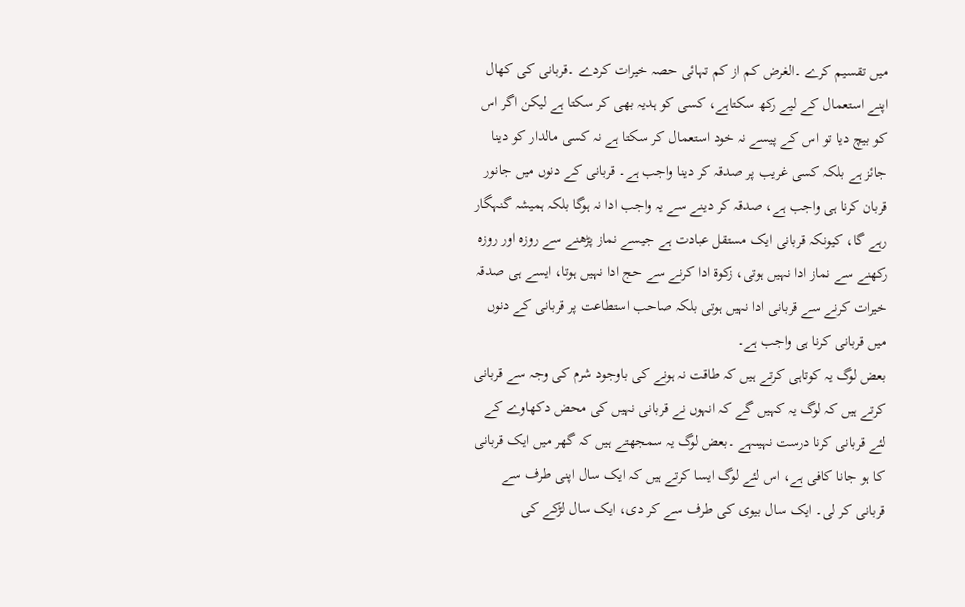میں تقسیم کرے ۔الغرض کم از کم تہائی حصہ خیرات کردے ۔قربانی کی کھال اپنے استعمال کے لیے رکھ سکتاہے، کسی کو ہدیہ بھی کر سکتا ہے لیکن اگر اس کو بیچ دیا تو اس کے پیسے نہ خود استعمال کر سکتا ہے نہ کسی مالدار کو دینا جائز ہے بلکہ کسی غریب پر صدقہ کر دینا واجب ہے۔ قربانی کے دنوں میں جانور قربان کرنا ہی واجب ہے، صدقہ کر دینے سے یہ واجب ادا نہ ہوگا بلکہ ہمیشہ گنہگار رہے گا، کیونکہ قربانی ایک مستقل عبادت ہے جیسے نماز پڑھنے سے روزہ اور روزہ رکھنے سے نماز ادا نہیں ہوتی، زکوۃ ادا کرنے سے حج ادا نہیں ہوتا، ایسے ہی صدقہ خیرات کرنے سے قربانی ادا نہیں ہوتی بلکہ صاحب استطاعت پر قربانی کے دنوں میں قربانی کرنا ہی واجب ہے۔
بعض لوگ یہ کوتاہی کرتے ہیں کہ طاقت نہ ہونے کی باوجود شرم کی وجہ سے قربانی کرتے ہیں کہ لوگ یہ کہیں گے کہ انہوں نے قربانی نہیں کی محض دکھاوے کے لئے قربانی کرنا درست نہیںہے ۔بعض لوگ یہ سمجھتے ہیں کہ گھر میں ایک قربانی کا ہو جانا کافی ہے، اس لئے لوگ ایسا کرتے ہیں کہ ایک سال اپنی طرف سے قربانی کر لی۔ ایک سال بیوی کی طرف سے کر دی، ایک سال لڑکے کی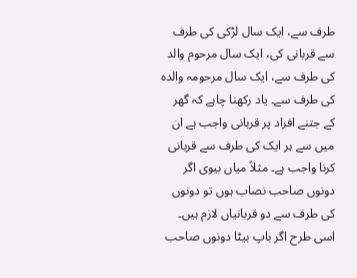طرف سے، ایک سال لڑکی کی طرف سے قربانی کی، ایک سال مرحوم والد کی طرف سے، ایک سال مرحومہ والدہ کی طرف سے۔ یاد رکھنا چاہے کہ گھر کے جتنے افراد پر قربانی واجب ہے ان میں سے ہر ایک کی طرف سے قربانی کرنا واجب ہے۔ مثلاً میاں بیوی اگر دونوں صاحب نصاب ہوں تو دونوں کی طرف سے دو قربانیاں لازم ہیں۔ اسی طرح اگر باپ بیٹا دونوں صاحب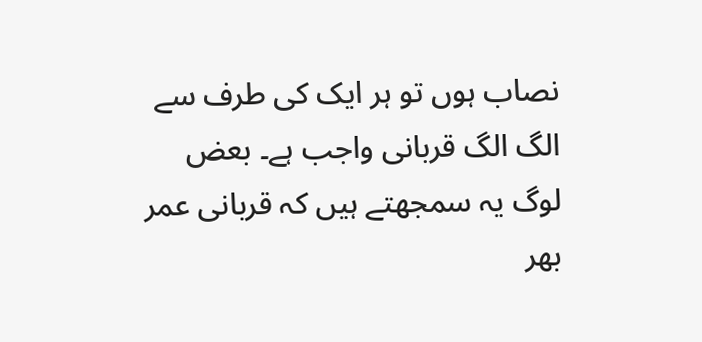نصاب ہوں تو ہر ایک کی طرف سے الگ الگ قربانی واجب ہے۔ بعض لوگ یہ سمجھتے ہیں کہ قربانی عمر بھر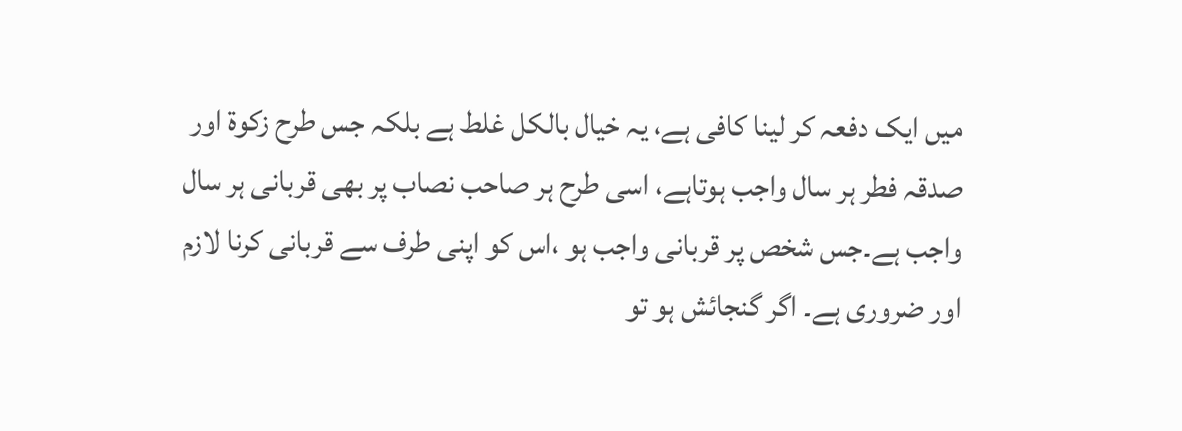میں ایک دفعہ کر لینا کافی ہے، یہ خیال بالکل غلط ہے بلکہ جس طرح زکوۃ اور صدقہ فطر ہر سال واجب ہوتاہے، اسی طرح ہر صاحب نصاب پر بھی قربانی ہر سال واجب ہے۔جس شخص پر قربانی واجب ہو ،اس کو اپنی طرف سے قربانی کرنا لازم اور ضروری ہے۔ اگر گنجائش ہو تو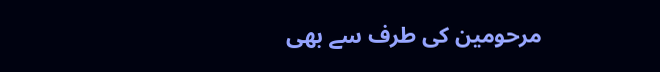مرحومین کی طرف سے بھی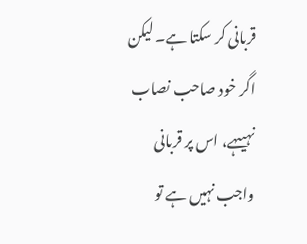قربانی کر سکتا ہے۔ لیکن اگر خود صاحب نصاب نہیںہے، اس پر قربانی واجب نہیں ہے تو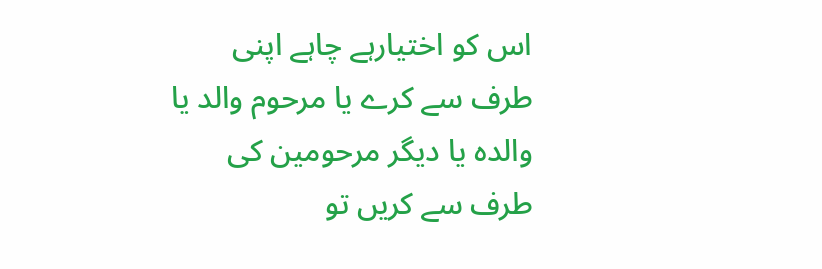اس کو اختیارہے چاہے اپنی طرف سے کرے یا مرحوم والد یا والدہ یا دیگر مرحومین کی طرف سے کریں تو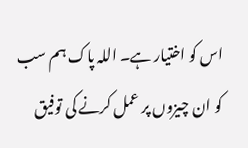اس کو اختیار ہے۔ اللہ پاک ہم سب کو ان چیزوں پر عمل کرنے کی توفیق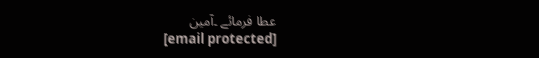عطا فرمائے ۔آمین
[email protected]